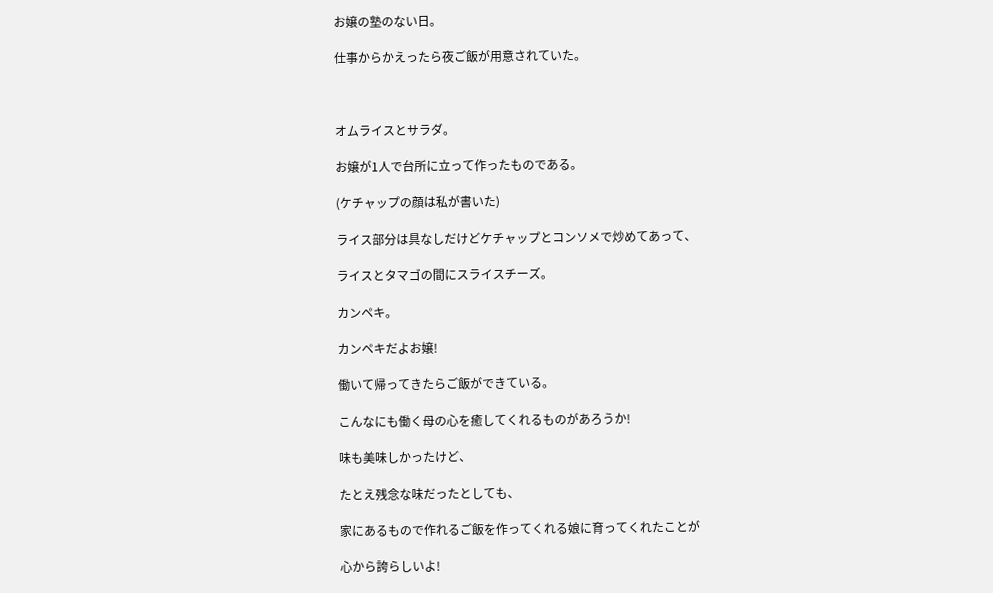お嬢の塾のない日。

仕事からかえったら夜ご飯が用意されていた。



オムライスとサラダ。

お嬢が1人で台所に立って作ったものである。

(ケチャップの顔は私が書いた)

ライス部分は具なしだけどケチャップとコンソメで炒めてあって、

ライスとタマゴの間にスライスチーズ。

カンペキ。

カンペキだよお嬢!

働いて帰ってきたらご飯ができている。

こんなにも働く母の心を癒してくれるものがあろうか!

味も美味しかったけど、

たとえ残念な味だったとしても、

家にあるもので作れるご飯を作ってくれる娘に育ってくれたことが

心から誇らしいよ!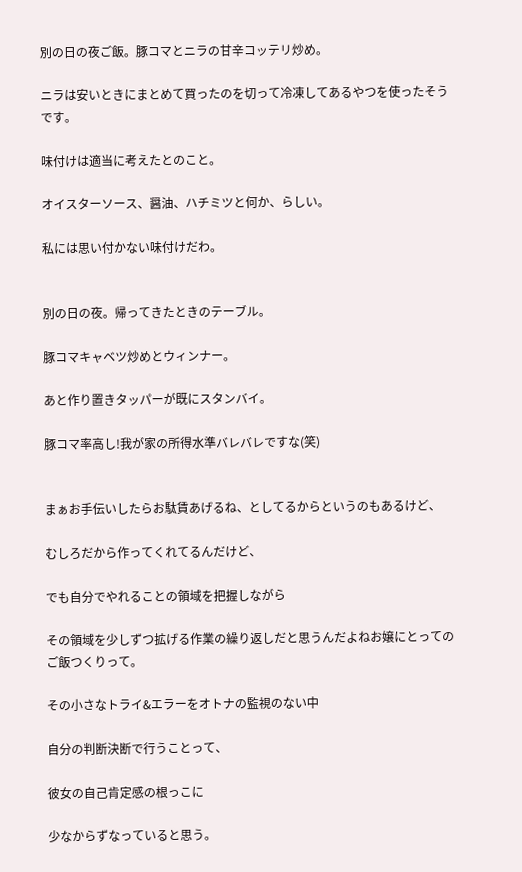別の日の夜ご飯。豚コマとニラの甘辛コッテリ炒め。

ニラは安いときにまとめて買ったのを切って冷凍してあるやつを使ったそうです。

味付けは適当に考えたとのこと。

オイスターソース、醤油、ハチミツと何か、らしい。

私には思い付かない味付けだわ。


別の日の夜。帰ってきたときのテーブル。

豚コマキャベツ炒めとウィンナー。

あと作り置きタッパーが既にスタンバイ。

豚コマ率高し!我が家の所得水準バレバレですな(笑)


まぁお手伝いしたらお駄賃あげるね、としてるからというのもあるけど、

むしろだから作ってくれてるんだけど、

でも自分でやれることの領域を把握しながら

その領域を少しずつ拡げる作業の繰り返しだと思うんだよねお嬢にとってのご飯つくりって。

その小さなトライ&エラーをオトナの監視のない中

自分の判断決断で行うことって、

彼女の自己肯定感の根っこに

少なからずなっていると思う。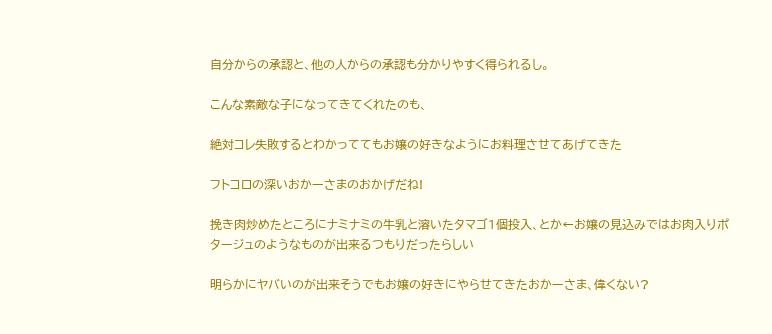自分からの承認と、他の人からの承認も分かりやすく得られるし。

こんな素敵な子になってきてくれたのも、

絶対コレ失敗するとわかっててもお嬢の好きなようにお料理させてあげてきた

フトコロの深いおかーさまのおかげだね!

挽き肉炒めたところにナミナミの牛乳と溶いたタマゴ1個投入、とか←お嬢の見込みではお肉入りポタージュのようなものが出来るつもりだったらしい

明らかにヤバいのが出来そうでもお嬢の好きにやらせてきたおかーさま、偉くない?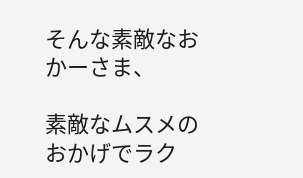そんな素敵なおかーさま、

素敵なムスメのおかげでラク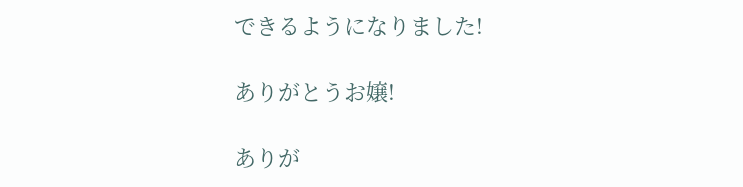できるようになりました!

ありがとうお嬢!

ありが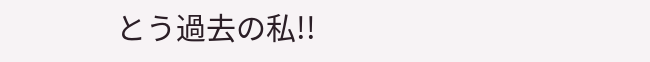とう過去の私!!